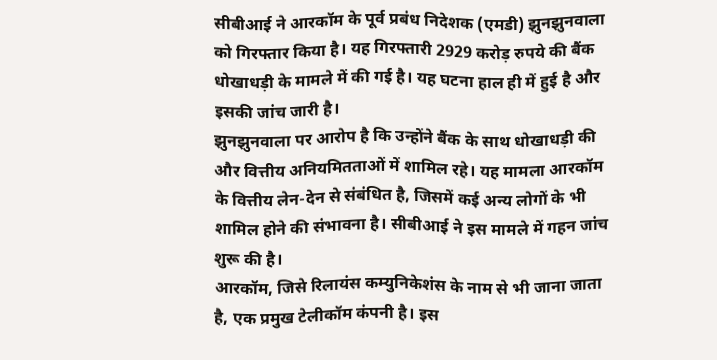सीबीआई ने आरकॉम के पूर्व प्रबंध निदेशक (एमडी) झुनझुनवाला को गिरफ्तार किया है। यह गिरफ्तारी 2929 करोड़ रुपये की बैंक धोखाधड़ी के मामले में की गई है। यह घटना हाल ही में हुई है और इसकी जांच जारी है।
झुनझुनवाला पर आरोप है कि उन्होंने बैंक के साथ धोखाधड़ी की और वित्तीय अनियमितताओं में शामिल रहे। यह मामला आरकॉम के वित्तीय लेन-देन से संबंधित है, जिसमें कई अन्य लोगों के भी शामिल होने की संभावना है। सीबीआई ने इस मामले में गहन जांच शुरू की है।
आरकॉम, जिसे रिलायंस कम्युनिकेशंस के नाम से भी जाना जाता है, एक प्रमुख टेलीकॉम कंपनी है। इस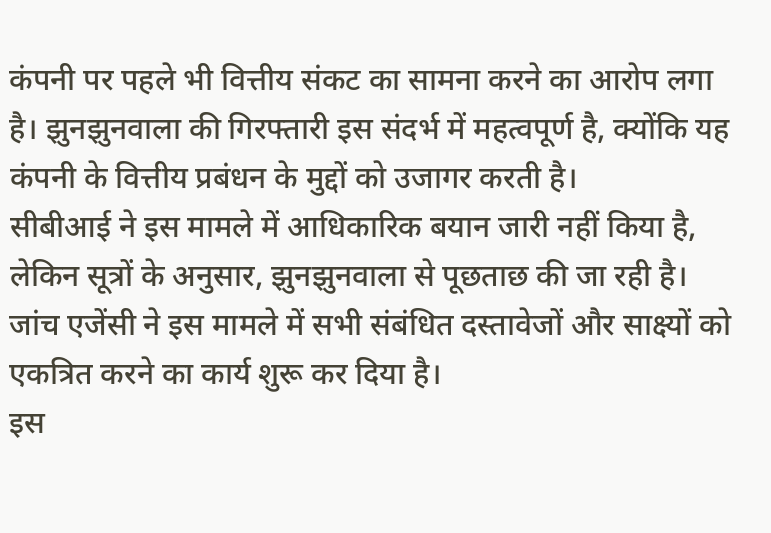कंपनी पर पहले भी वित्तीय संकट का सामना करने का आरोप लगा है। झुनझुनवाला की गिरफ्तारी इस संदर्भ में महत्वपूर्ण है, क्योंकि यह कंपनी के वित्तीय प्रबंधन के मुद्दों को उजागर करती है।
सीबीआई ने इस मामले में आधिकारिक बयान जारी नहीं किया है, लेकिन सूत्रों के अनुसार, झुनझुनवाला से पूछताछ की जा रही है। जांच एजेंसी ने इस मामले में सभी संबंधित दस्तावेजों और साक्ष्यों को एकत्रित करने का कार्य शुरू कर दिया है।
इस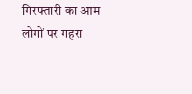गिरफ्तारी का आम लोगों पर गहरा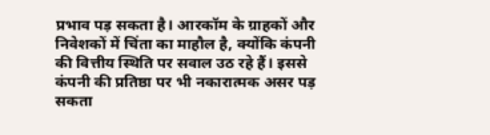प्रभाव पड़ सकता है। आरकॉम के ग्राहकों और निवेशकों में चिंता का माहौल है, क्योंकि कंपनी की वित्तीय स्थिति पर सवाल उठ रहे हैं। इससे कंपनी की प्रतिष्ठा पर भी नकारात्मक असर पड़ सकता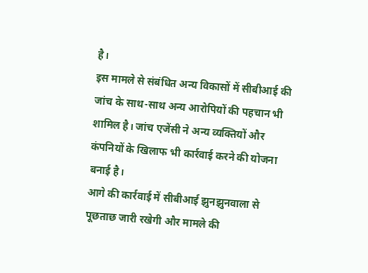है।
इस मामले से संबंधित अन्य विकासों में सीबीआई की जांच के साथ-साथ अन्य आरोपियों की पहचान भी शामिल है। जांच एजेंसी ने अन्य व्यक्तियों और कंपनियों के खिलाफ भी कार्रवाई करने की योजना बनाई है।
आगे की कार्रवाई में सीबीआई झुनझुनवाला से पूछताछ जारी रखेगी और मामले की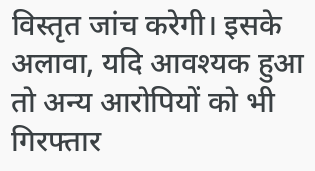विस्तृत जांच करेगी। इसके अलावा, यदि आवश्यक हुआ तो अन्य आरोपियों को भी गिरफ्तार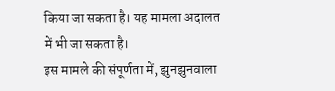किया जा सकता है। यह मामला अदालत में भी जा सकता है।
इस मामले की संपूर्णता में, झुनझुनवाला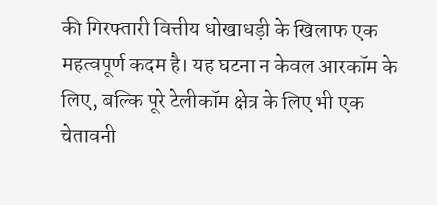की गिरफ्तारी वित्तीय धोखाधड़ी के खिलाफ एक महत्वपूर्ण कदम है। यह घटना न केवल आरकॉम के लिए, बल्कि पूरे टेलीकॉम क्षेत्र के लिए भी एक चेतावनी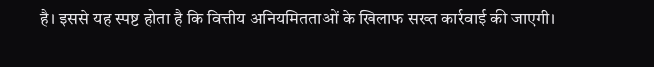है। इससे यह स्पष्ट होता है कि वित्तीय अनियमितताओं के खिलाफ सख्त कार्रवाई की जाएगी।